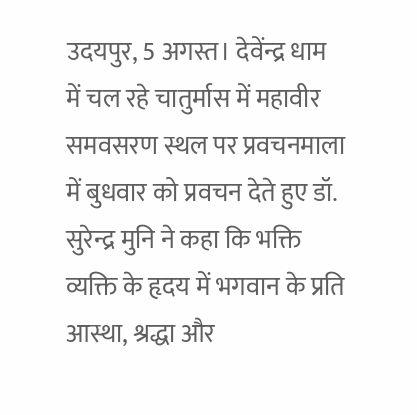उदयपुर, 5 अगस्त। देवेंन्द्र धाम में चल रहे चातुर्मास में महावीर समवसरण स्थल पर प्रवचनमाला में बुधवार को प्रवचन देते हुए डॉ. सुरेन्द्र मुनि ने कहा कि भक्ति व्यक्ति के हृदय में भगवान के प्रति आस्था, श्रद्धा और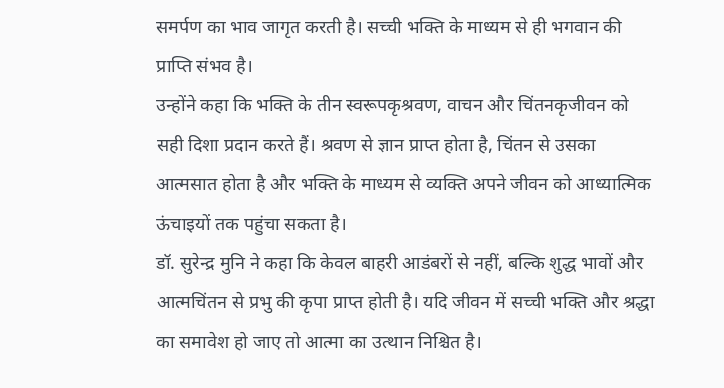समर्पण का भाव जागृत करती है। सच्ची भक्ति के माध्यम से ही भगवान की प्राप्ति संभव है।
उन्होंने कहा कि भक्ति के तीन स्वरूपकृश्रवण, वाचन और चिंतनकृजीवन को सही दिशा प्रदान करते हैं। श्रवण से ज्ञान प्राप्त होता है, चिंतन से उसका आत्मसात होता है और भक्ति के माध्यम से व्यक्ति अपने जीवन को आध्यात्मिक ऊंचाइयों तक पहुंचा सकता है।
डॉ. सुरेन्द्र मुनि ने कहा कि केवल बाहरी आडंबरों से नहीं, बल्कि शुद्ध भावों और आत्मचिंतन से प्रभु की कृपा प्राप्त होती है। यदि जीवन में सच्ची भक्ति और श्रद्धा का समावेश हो जाए तो आत्मा का उत्थान निश्चित है।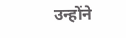उन्होंने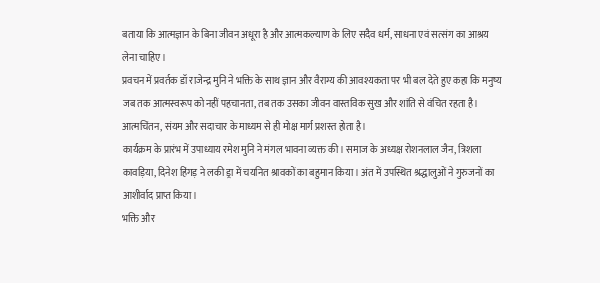बताया कि आत्मज्ञान के बिना जीवन अधूरा है और आत्मकल्याण के लिए सदैव धर्म, साधना एवं सत्संग का आश्रय लेना चाहिए।
प्रवचन में प्रवर्तक डॉ राजेन्द्र मुनि ने भक्ति के साथ ज्ञान और वैराग्य की आवश्यकता पर भी बल देते हुए कहा कि मनुष्य जब तक आत्मस्वरूप को नहीं पहचानता, तब तक उसका जीवन वास्तविक सुख और शांति से वंचित रहता है। आत्मचिंतन, संयम और सदाचार के माध्यम से ही मोक्ष मार्ग प्रशस्त होता है।
कार्यक्रम के प्रारंभ में उपाध्याय रमेश मुनि ने मंगल भावना व्यक्त की। समाज के अध्यक्ष रोशनलाल जैन, त्रिशला कावड़िया, दिनेश हिंगड़ ने लकी ड्रा में चयनित श्रावकों का बहुमान किया। अंत में उपस्थित श्रद्धालुओं ने गुरुजनों का आशीर्वाद प्राप्त किया।
भक्ति और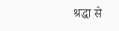श्रद्धा से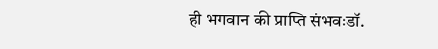ही भगवान की प्राप्ति संभवःडॉ.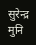सुरेन्द्र मुनि